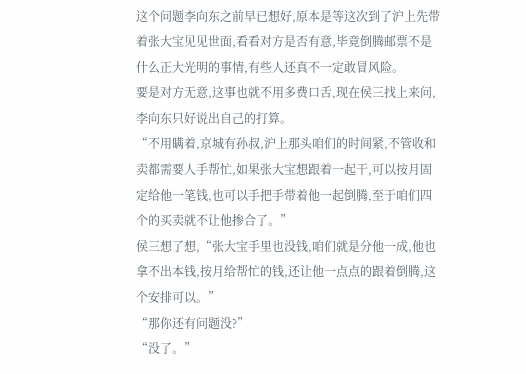这个问题李向东之前早已想好,原本是等这次到了沪上先带着张大宝见见世面,看看对方是否有意,毕竟倒腾邮票不是什么正大光明的事情,有些人还真不一定敢冒风险。
要是对方无意,这事也就不用多费口舌,现在侯三找上来问,李向东只好说出自己的打算。
“不用瞒着,京城有孙叔,沪上那头咱们的时间紧,不管收和卖都需要人手帮忙,如果张大宝想跟着一起干,可以按月固定给他一笔钱,也可以手把手带着他一起倒腾,至于咱们四个的买卖就不让他掺合了。”
侯三想了想,“张大宝手里也没钱,咱们就是分他一成,他也拿不出本钱,按月给帮忙的钱,还让他一点点的跟着倒腾,这个安排可以。”
“那你还有问题没?”
“没了。”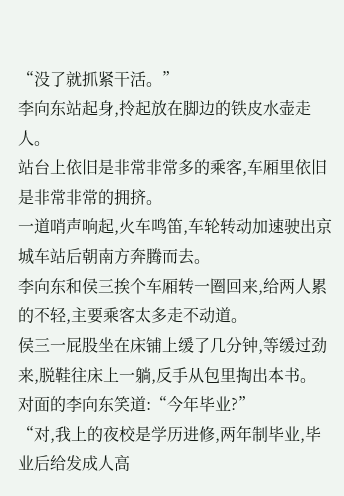“没了就抓紧干活。”
李向东站起身,拎起放在脚边的铁皮水壶走人。
站台上依旧是非常非常多的乘客,车厢里依旧是非常非常的拥挤。
一道哨声响起,火车鸣笛,车轮转动加速驶出京城车站后朝南方奔腾而去。
李向东和侯三挨个车厢转一圈回来,给两人累的不轻,主要乘客太多走不动道。
侯三一屁股坐在床铺上缓了几分钟,等缓过劲来,脱鞋往床上一躺,反手从包里掏出本书。
对面的李向东笑道:“今年毕业?”
“对,我上的夜校是学历进修,两年制毕业,毕业后给发成人高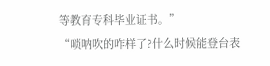等教育专科毕业证书。”
“唢呐吹的咋样了?什么时候能登台表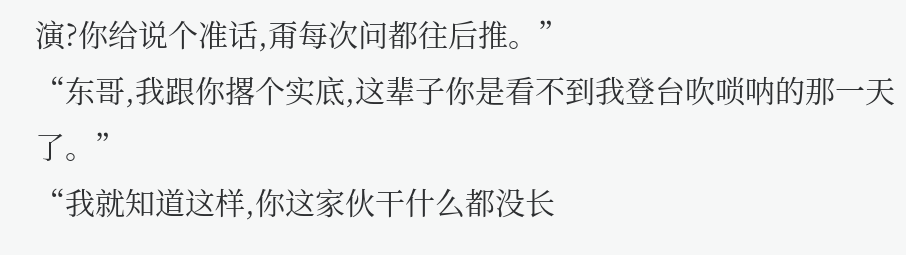演?你给说个准话,甭每次问都往后推。”
“东哥,我跟你撂个实底,这辈子你是看不到我登台吹唢呐的那一天了。”
“我就知道这样,你这家伙干什么都没长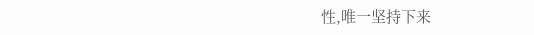性,唯一坚持下来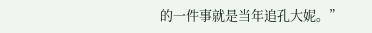的一件事就是当年追孔大妮。”